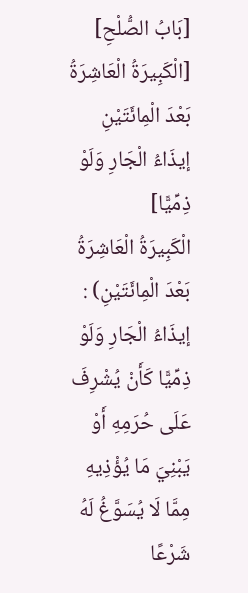[بَابُ الصُّلْحِ] [الْكَبِيرَةُ الْعَاشِرَةُ بَعْدَ الْمِائَتَيْنِ إيذَاءُ الْجَارِ وَلَوْ ذِمِّيًّا]
الْكَبِيرَةُ الْعَاشِرَةُ بَعْدَ الْمِائَتَيْنِ) : إيذَاءُ الْجَارِ وَلَوْ ذِمِّيًّا كَأَنْ يُشْرِفَ عَلَى حُرَمِهِ أَوْ يَبْنِيَ مَا يُؤْذِيهِ مِمَّا لَا يُسَوَّغُ لَهُ شَرْعًا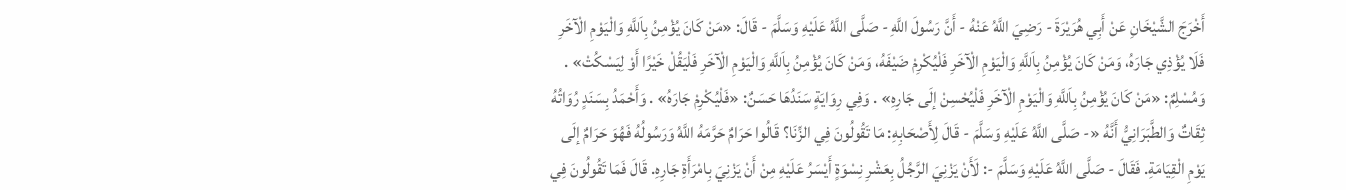أَخْرَجَ الشَّيْخَانِ عَنْ أَبِي هُرَيْرَةَ - رَضِيَ اللَّهُ عَنْهُ - أَنَّ رَسُولَ اللَّهِ - صَلَّى اللَّهُ عَلَيْهِ وَسَلَّمَ - قَالَ: «مَنْ كَانَ يُؤْمِنُ بِاَللَّهِ وَالْيَوْمِ الْآخَرِ فَلَا يُؤْذِي جَارَهُ، وَمَنْ كَانَ يُؤْمِنُ بِاَللَّهِ وَالْيَوْمِ الْآخَرِ فَلْيُكْرِمْ ضَيْفَهُ، وَمَنْ كَانَ يُؤْمِنُ بِاَللَّهِ وَالْيَوْمِ الْآخَرِ فَلْيَقُلْ خَيْرًا أَوْ لِيَسْكُتْ» . وَمُسْلِمٌ: «مَنْ كَانَ يُؤْمِنُ بِاَللَّهِ وَالْيَوْمِ الْآخَرِ فَلْيُحْسِنْ إلَى جَارِهِ» . وَفِي رِوَايَةٍ سَنَدُهَا حَسَنٌ: «فَلْيُكْرِمْ جَارَهُ» . وَأَحْمَدُ بِسَنَدٍ رُوَاتُهُ ثِقَاتٌ وَالطَّبَرَانِيُّ أَنَّهُ «- صَلَّى اللَّهُ عَلَيْهِ وَسَلَّمَ - قَالَ لِأَصْحَابِهِ: مَا تَقُولُونَ فِي الزِّنَا؟ قَالُوا حَرَامٌ حَرَّمَهُ اللَّهُ وَرَسُولُهُ فَهُوَ حَرَامٌ إلَى يَوْمِ الْقِيَامَةِ. فَقَالَ - صَلَّى اللَّهُ عَلَيْهِ وَسَلَّمَ -: لَأَنْ يَزْنِيَ الرَّجُلُ بِعَشْرِ نِسْوَةٍ أَيْسَرُ عَلَيْهِ مِنْ أَنْ يَزْنِيَ بِامْرَأَةِ جَارِهِ. قَالَ فَمَا تَقُولُونَ فِي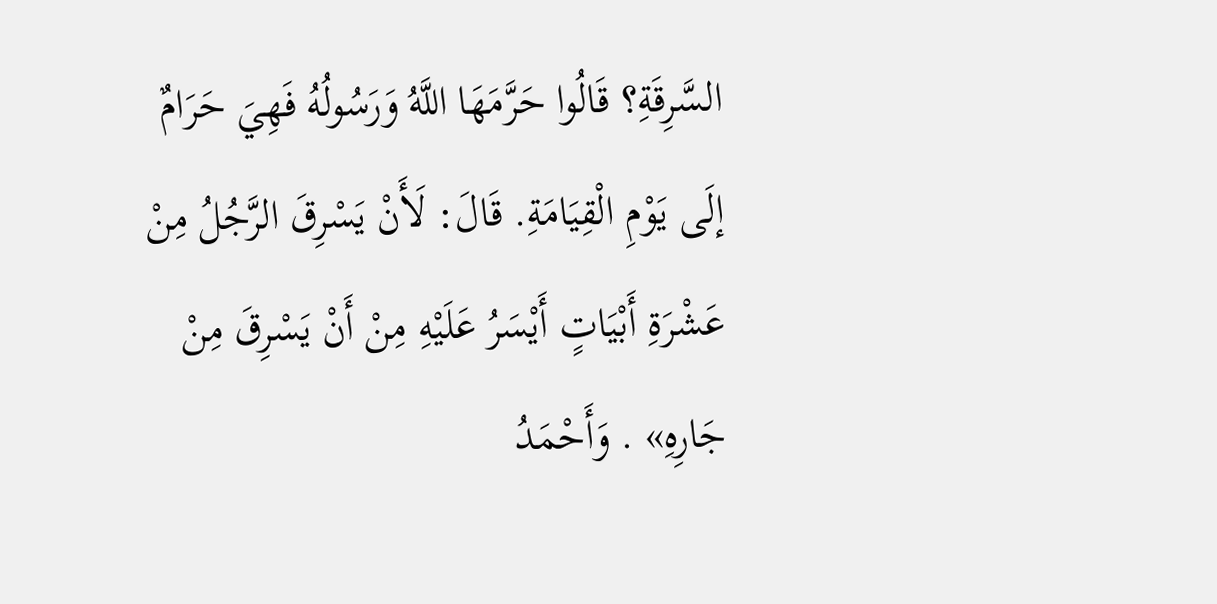السَّرِقَةِ؟ قَالُوا حَرَّمَهَا اللَّهُ وَرَسُولُهُ فَهِيَ حَرَامٌ إلَى يَوْمِ الْقِيَامَةِ. قَالَ: لَأَنْ يَسْرِقَ الرَّجُلُ مِنْ عَشْرَةِ أَبْيَاتٍ أَيْسَرُ عَلَيْهِ مِنْ أَنْ يَسْرِقَ مِنْ جَارِهِ» . وَأَحْمَدُ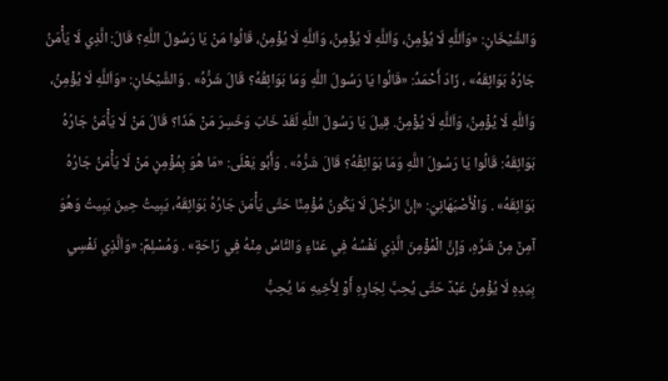وَالشَّيْخَانِ: «وَاَللَّهِ لَا يُؤْمِنُ، وَاَللَّهِ لَا يُؤْمِنُ، وَاَللَّهِ لَا يُؤْمِنُ، قَالُوا مَنْ يَا رَسُولَ اللَّهِ؟ قَالَ: الَّذِي لَا يَأْمَنُ جَارُهُ بَوَائِقَهُ» ، زَادَ أَحْمَدُ: «قَالُوا يَا رَسُولَ اللَّهِ وَمَا بَوَائِقُهُ؟ قَالَ شَرُّهُ» . وَالشَّيْخَانِ: «وَاَللَّهِ لَا يُؤْمِنُ، وَاَللَّهِ لَا يُؤْمِنُ، وَاَللَّهِ لَا يُؤْمِنُ. قِيلَ يَا رَسُولَ اللَّهِ لَقَدْ خَابَ وَخَسِرَ مَنْ هَذَا؟ قَالَ مَنْ لَا يَأْمَنُ جَارُهُ بَوَائِقَهُ: قَالُوا يَا رَسُولَ اللَّهِ وَمَا بَوَائِقُهُ؟ قَالَ شَرُّهُ» . وَأَبُو يَعْلَى: «مَا هُوَ بِمُؤْمِنٍ مَنْ لَا يَأْمَنُ جَارُهُ بَوَائِقَهُ» . وَالْأَصْبَهَانِيّ: «إنَّ الرَّجُلَ لَا يَكُونُ مُؤْمِنًا حَتَّى يَأْمَنَ جَارُهُ بَوَائِقَهُ، يَبِيتُ حِينَ يَبِيتُ وَهُوَ آمِنٌ مِنْ شَرِّهِ، وَإِنَّ الْمُؤْمِنَ الَّذِي نَفْسُهُ فِي عَنَاءٍ وَالنَّاسُ مِنْهُ فِي رَاحَةٍ» . وَمُسْلِمٌ: «وَاَلَّذِي نَفْسِي بِيَدِهِ لَا يُؤْمِنُ عَبْدٌ حَتَّى يُحِبَّ لِجَارِهِ أَوْ لِأَخِيهِ مَا يُحِبُّ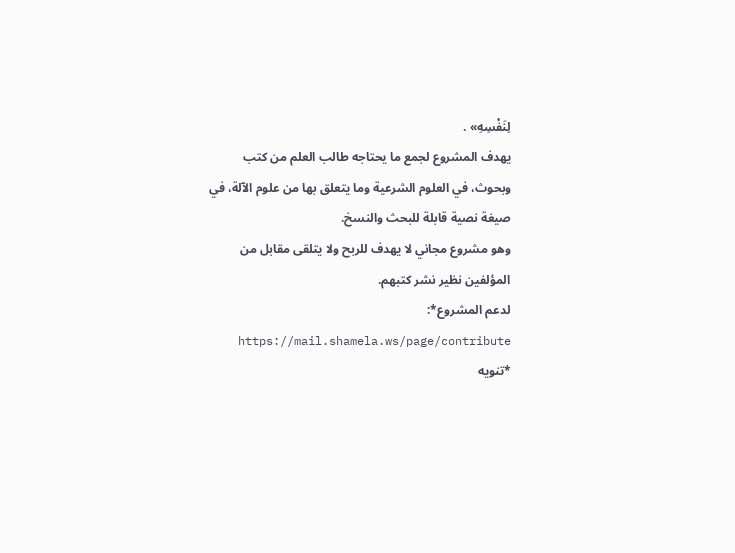لِنَفْسِهِ» .
يهدف المشروع لجمع ما يحتاجه طالب العلم من كتب وبحوث، في العلوم الشرعية وما يتعلق بها من علوم الآلة، في صيغة نصية قابلة للبحث والنسخ.
وهو مشروع مجاني لا يهدف للربح ولا يتلقى مقابل من المؤلفين نظير نشر كتبهم.
لدعم المشروع*: https://mail.shamela.ws/page/contribute
*تنويه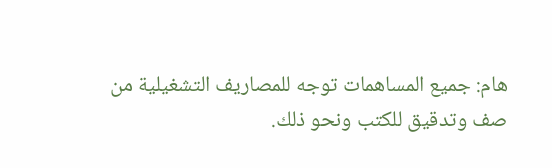هام: جميع المساهمات توجه للمصاريف التشغيلية من صف وتدقيق للكتب ونحو ذلك.